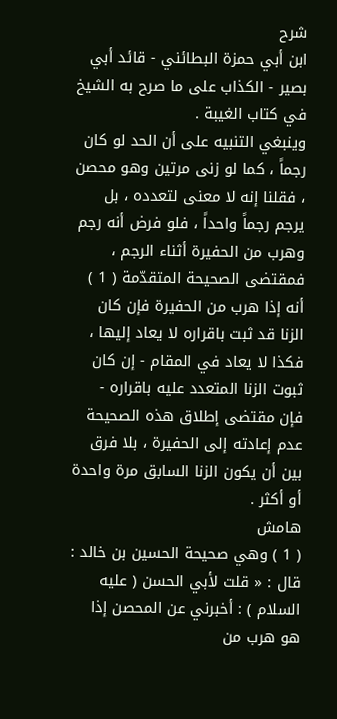شرح
ابن أبي حمزة البطائني - قائد أبي بصير - الكذاب على ما صرح به الشيخ في كتاب الغيبة .
وينبغي التنبيه على أن الحد لو كان رجماً ، كما لو زنى مرتين وهو محصن ، فقلنا إنه لا معنى لتعدده ، بل يرجم رجماً واحداً ، فلو فرض أنه رجم وهرب من الحفيرة أثناء الرجم ، فمقتضى الصحيحة المتقدّمة ( 1 ) أنه إذا هرب من الحفيرة فإن كان الزنا قد ثبت باقراره لا يعاد إليها ، فكذا لا يعاد في المقام - إن كان ثبوت الزنا المتعدد عليه باقراره - فإن مقتضى إطلاق هذه الصحيحة عدم إعادته إلى الحفيرة ، بلا فرق بين أن يكون الزنا السابق مرة واحدة أو أكثر .
هامش
( 1 ) وهي صحيحة الحسين بن خالد : قال : « قلت لأبي الحسن ( عليه السلام ) : أخبرني عن المحصن إذا هو هرب من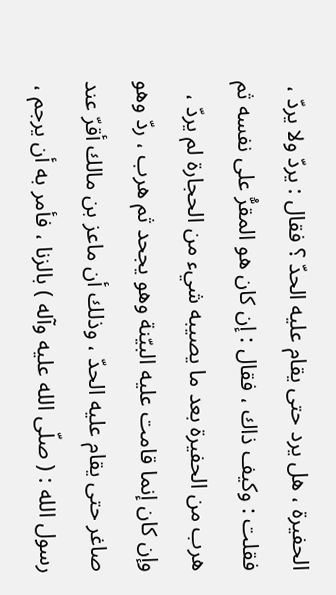الحفيرة ، هل يرد حتى يقام عليه الحدّ ؟ فقال : يردّ ولا يردّ ، فقلت : وكيف ذاك ، فقال : إن كان هو المقرُّ على نفسه ثم هرب من الحفيرة بعد ما يصيبه شيء من الحجارة لم يردّ ، وإن كان إنما قامت عليه البيّنة وهو يجحد ثم هرب ، ردّ وهو صاغر حتى يقام عليه الحدّ ، وذلك أن ماعز بن مالك أقرّ عند رسول الله : ( صلّى الله عليه وآله ) بالزنا ، فأمر به أن يرجم ،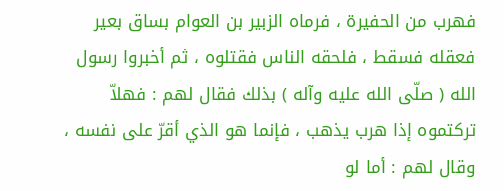فهرب من الحفيرة ، فرماه الزبير بن العوام بساق بعير فعقله فسقط ، فلحقه الناس فقتلوه ، ثم أخبروا رسول الله ( صلّى الله عليه وآله ) بذلك فقال لهم : فهلاّ تركتموه إذا هرب يذهب ، فإنما هو الذي أقرّ على نفسه ، وقال لهم : أما لو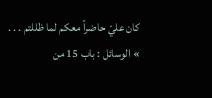كان عليّ حاضراً معكم لما ظللتم . . . » الوسائل : باب 15 من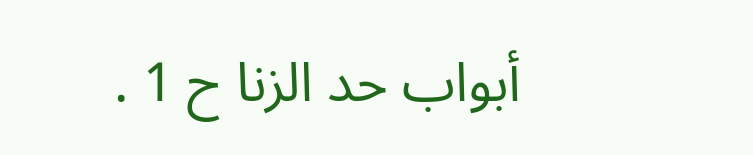أبواب حد الزنا ح 1 .